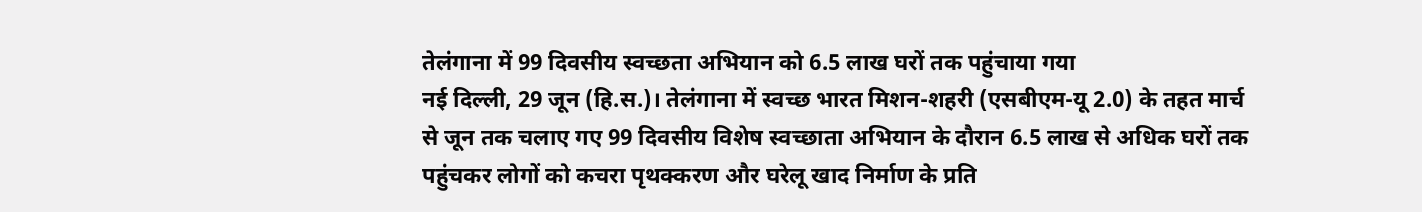तेलंगाना में 99 दिवसीय स्वच्छता अभियान को 6.5 लाख घरों तक पहुंचाया गया
नई दिल्ली, 29 जून (हि.स.)। तेलंगाना में स्वच्छ भारत मिशन-शहरी (एसबीएम-यू 2.0) के तहत मार्च से जून तक चलाए गए 99 दिवसीय विशेष स्वच्छाता अभियान के दौरान 6.5 लाख से अधिक घरों तक पहुंचकर लोगों को कचरा पृथक्करण और घरेलू खाद निर्माण के प्रति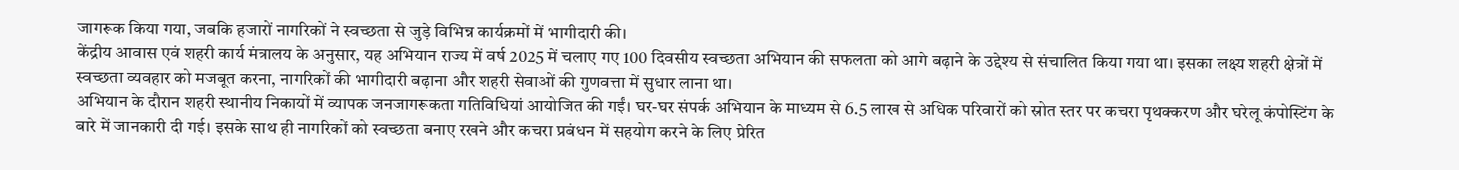जागरूक किया गया, जबकि हजारों नागरिकों ने स्वच्छता से जुड़े विभिन्न कार्यक्रमों में भागीदारी की।
केंद्रीय आवास एवं शहरी कार्य मंत्रालय के अनुसार, यह अभियान राज्य में वर्ष 2025 में चलाए गए 100 दिवसीय स्वच्छता अभियान की सफलता को आगे बढ़ाने के उद्देश्य से संचालित किया गया था। इसका लक्ष्य शहरी क्षेत्रों में स्वच्छता व्यवहार को मजबूत करना, नागरिकों की भागीदारी बढ़ाना और शहरी सेवाओं की गुणवत्ता में सुधार लाना था।
अभियान के दौरान शहरी स्थानीय निकायों में व्यापक जनजागरूकता गतिविधियां आयोजित की गईं। घर-घर संपर्क अभियान के माध्यम से 6.5 लाख से अधिक परिवारों को स्रोत स्तर पर कचरा पृथक्करण और घरेलू कंपोस्टिंग के बारे में जानकारी दी गई। इसके साथ ही नागरिकों को स्वच्छता बनाए रखने और कचरा प्रबंधन में सहयोग करने के लिए प्रेरित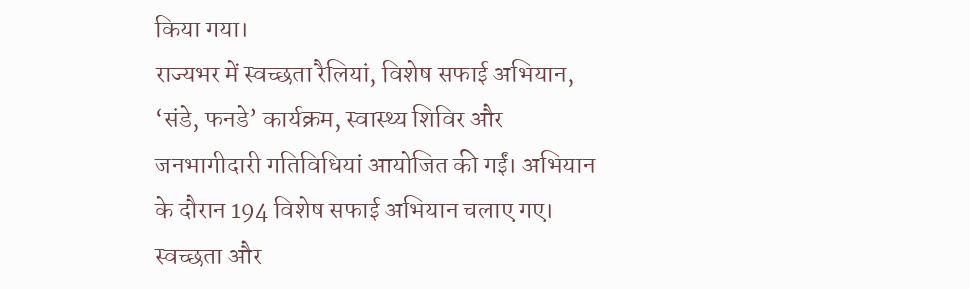किया गया।
राज्यभर में स्वच्छता रैलियां, विशेष सफाई अभियान, ‘संडे, फनडे’ कार्यक्रम, स्वास्थ्य शिविर और जनभागीदारी गतिविधियां आयोजित की गईं। अभियान के दौरान 194 विशेष सफाई अभियान चलाए गए। स्वच्छता और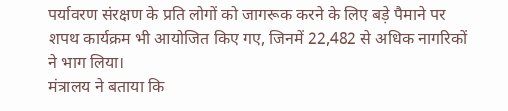पर्यावरण संरक्षण के प्रति लोगों को जागरूक करने के लिए बड़े पैमाने पर शपथ कार्यक्रम भी आयोजित किए गए, जिनमें 22,482 से अधिक नागरिकों ने भाग लिया।
मंत्रालय ने बताया कि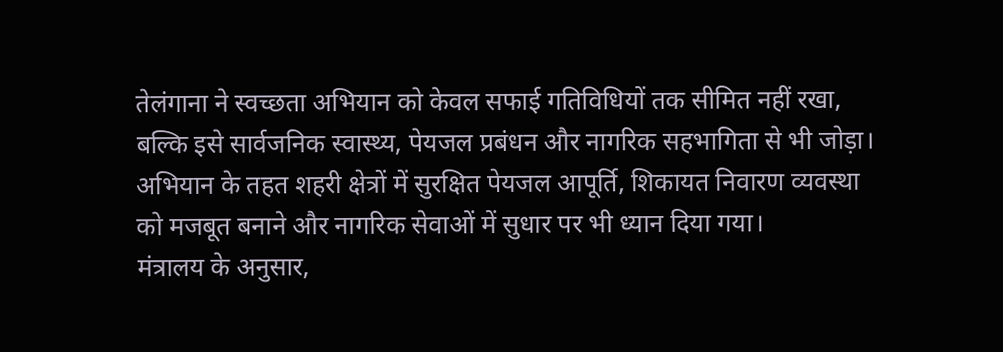तेलंगाना ने स्वच्छता अभियान को केवल सफाई गतिविधियों तक सीमित नहीं रखा, बल्कि इसे सार्वजनिक स्वास्थ्य, पेयजल प्रबंधन और नागरिक सहभागिता से भी जोड़ा। अभियान के तहत शहरी क्षेत्रों में सुरक्षित पेयजल आपूर्ति, शिकायत निवारण व्यवस्था को मजबूत बनाने और नागरिक सेवाओं में सुधार पर भी ध्यान दिया गया।
मंत्रालय के अनुसार,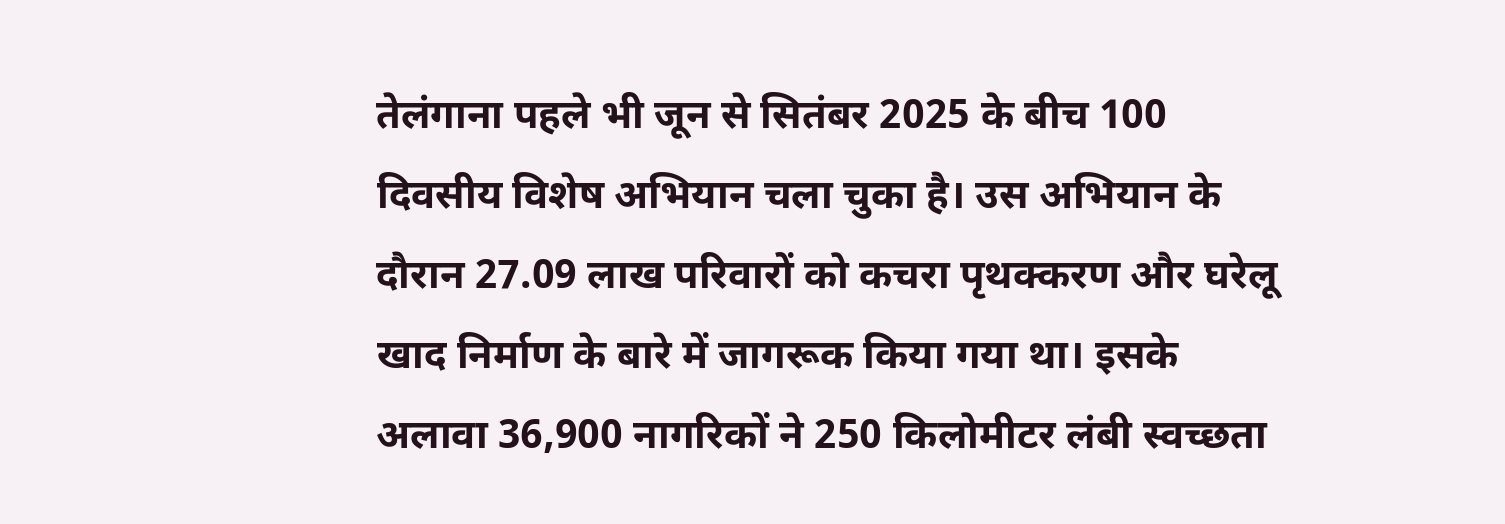तेलंगाना पहले भी जून से सितंबर 2025 के बीच 100 दिवसीय विशेष अभियान चला चुका है। उस अभियान के दौरान 27.09 लाख परिवारों को कचरा पृथक्करण और घरेलू खाद निर्माण के बारे में जागरूक किया गया था। इसके अलावा 36,900 नागरिकों ने 250 किलोमीटर लंबी स्वच्छता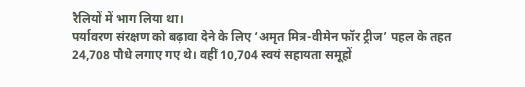रैलियों में भाग लिया था।
पर्यावरण संरक्षण को बढ़ावा देने के लिए ‘अमृत मित्र-वीमेन फॉर ट्रीज’ पहल के तहत 24,708 पौधे लगाए गए थे। वहीं 10,704 स्वयं सहायता समूहों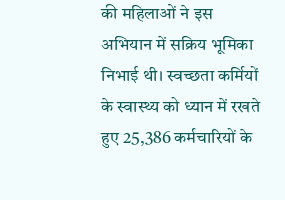की महिलाओं ने इस अभियान में सक्रिय भूमिका निभाई थी। स्वच्छता कर्मियों के स्वास्थ्य को ध्यान में रखते हुए 25,386 कर्मचारियों के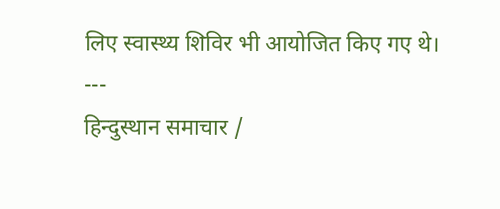लिए स्वास्थ्य शिविर भी आयोजित किए गए थे।
---
हिन्दुस्थान समाचार /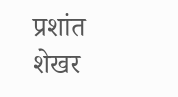प्रशांत शेखर